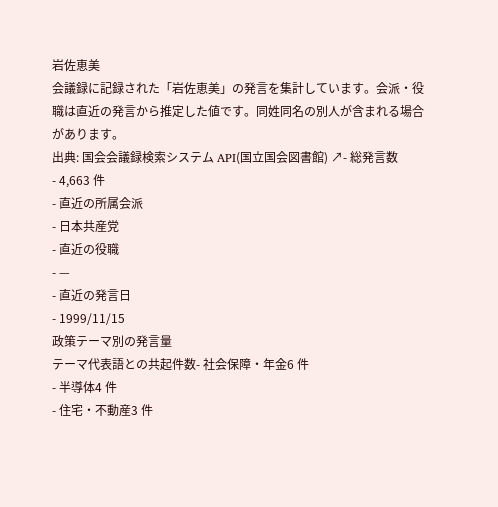岩佐恵美
会議録に記録された「岩佐恵美」の発言を集計しています。会派・役職は直近の発言から推定した値です。同姓同名の別人が含まれる場合があります。
出典: 国会会議録検索システム API(国立国会図書館) ↗- 総発言数
- 4,663 件
- 直近の所属会派
- 日本共産党
- 直近の役職
- —
- 直近の発言日
- 1999/11/15
政策テーマ別の発言量
テーマ代表語との共起件数- 社会保障・年金6 件
- 半導体4 件
- 住宅・不動産3 件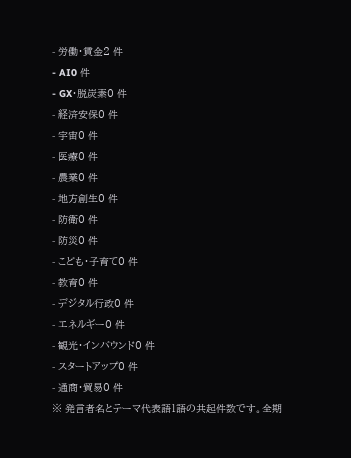- 労働・賃金2 件
- AI0 件
- GX・脱炭素0 件
- 経済安保0 件
- 宇宙0 件
- 医療0 件
- 農業0 件
- 地方創生0 件
- 防衛0 件
- 防災0 件
- こども・子育て0 件
- 教育0 件
- デジタル行政0 件
- エネルギー0 件
- 観光・インバウンド0 件
- スタートアップ0 件
- 通商・貿易0 件
※ 発言者名とテーマ代表語1語の共起件数です。全期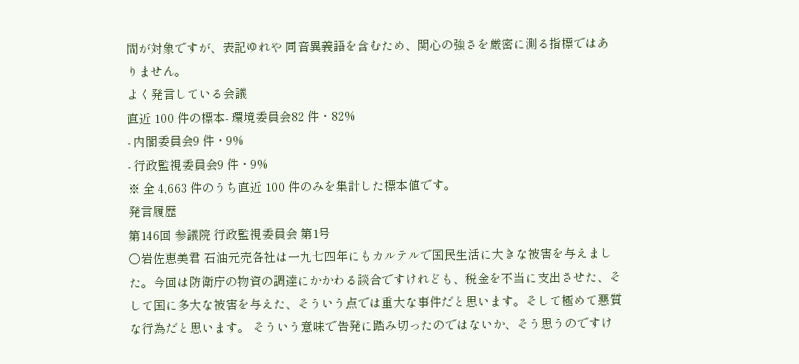間が対象ですが、表記ゆれや 同音異義語を含むため、関心の強さを厳密に測る指標ではありません。
よく発言している会議
直近 100 件の標本- 環境委員会82 件・82%
- 内閣委員会9 件・9%
- 行政監視委員会9 件・9%
※ 全 4,663 件のうち直近 100 件のみを集計した標本値です。
発言履歴
第146回 参議院 行政監視委員会 第1号
○岩佐恵美君 石油元売各社は一九七四年にもカルテルで国民生活に大きな被害を与えました。今回は防衛庁の物資の調達にかかわる談合ですけれども、税金を不当に支出させた、そして国に多大な被害を与えた、そういう点では重大な事件だと思います。そして極めて悪質な行為だと思います。 そういう意味で告発に踏み切ったのではないか、そう思うのですけ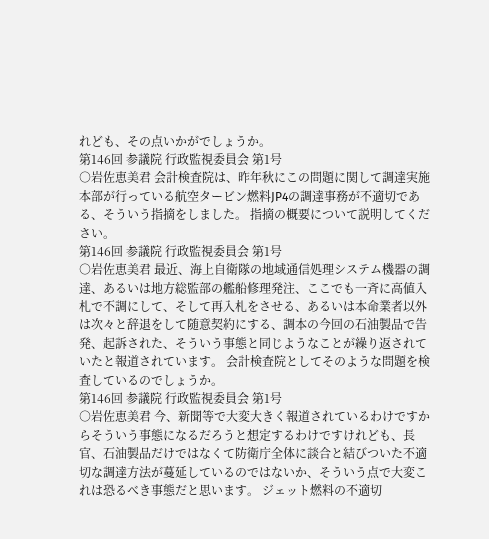れども、その点いかがでしょうか。
第146回 参議院 行政監視委員会 第1号
○岩佐恵美君 会計検査院は、昨年秋にこの問題に関して調達実施本部が行っている航空タービン燃料JP4の調達事務が不適切である、そういう指摘をしました。 指摘の概要について説明してください。
第146回 参議院 行政監視委員会 第1号
○岩佐恵美君 最近、海上自衛隊の地域通信処理システム機器の調達、あるいは地方総監部の艦船修理発注、ここでも一斉に高値入札で不調にして、そして再入札をさせる、あるいは本命業者以外は次々と辞退をして随意契約にする、調本の今回の石油製品で告発、起訴された、そういう事態と同じようなことが繰り返されていたと報道されています。 会計検査院としてそのような問題を検査しているのでしょうか。
第146回 参議院 行政監視委員会 第1号
○岩佐恵美君 今、新聞等で大変大きく報道されているわけですからそういう事態になるだろうと想定するわけですけれども、長官、石油製品だけではなくて防衛庁全体に談合と結びついた不適切な調達方法が蔓延しているのではないか、そういう点で大変これは恐るべき事態だと思います。 ジェット燃料の不適切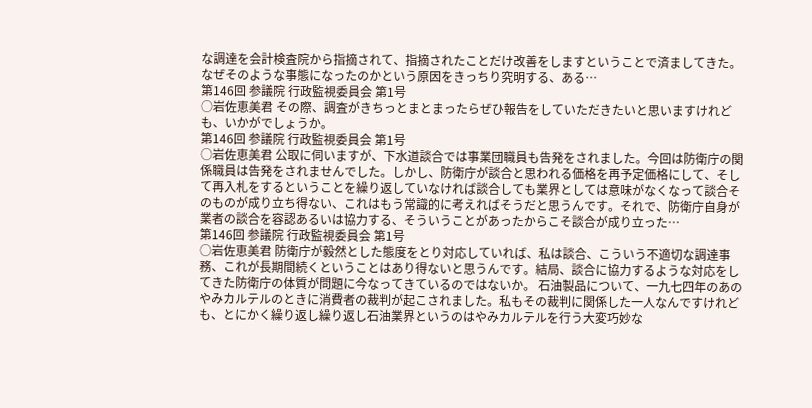な調達を会計検査院から指摘されて、指摘されたことだけ改善をしますということで済ましてきた。 なぜそのような事態になったのかという原因をきっちり究明する、ある…
第146回 参議院 行政監視委員会 第1号
○岩佐恵美君 その際、調査がきちっとまとまったらぜひ報告をしていただきたいと思いますけれども、いかがでしょうか。
第146回 参議院 行政監視委員会 第1号
○岩佐恵美君 公取に伺いますが、下水道談合では事業団職員も告発をされました。今回は防衛庁の関係職員は告発をされませんでした。しかし、防衛庁が談合と思われる価格を再予定価格にして、そして再入札をするということを繰り返していなければ談合しても業界としては意味がなくなって談合そのものが成り立ち得ない、これはもう常識的に考えればそうだと思うんです。それで、防衛庁自身が業者の談合を容認あるいは協力する、そういうことがあったからこそ談合が成り立った…
第146回 参議院 行政監視委員会 第1号
○岩佐恵美君 防衛庁が毅然とした態度をとり対応していれば、私は談合、こういう不適切な調達事務、これが長期間続くということはあり得ないと思うんです。結局、談合に協力するような対応をしてきた防衛庁の体質が問題に今なってきているのではないか。 石油製品について、一九七四年のあのやみカルテルのときに消費者の裁判が起こされました。私もその裁判に関係した一人なんですけれども、とにかく繰り返し繰り返し石油業界というのはやみカルテルを行う大変巧妙な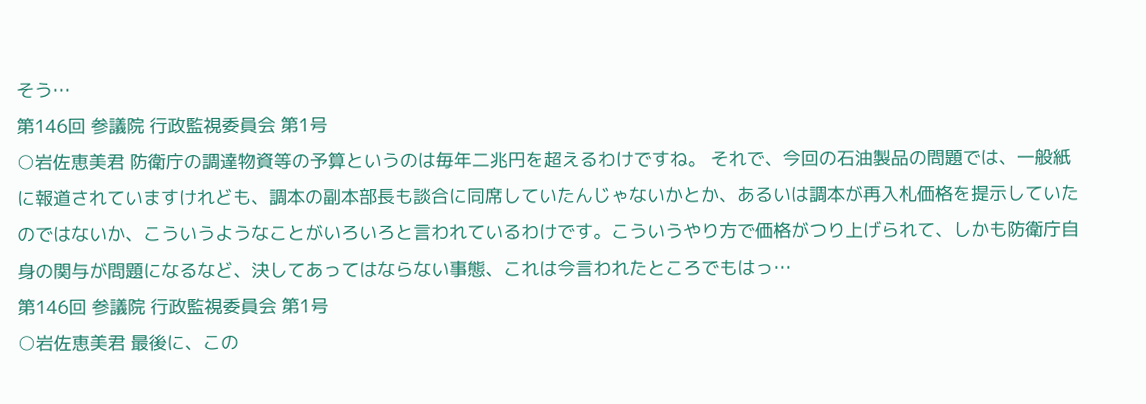そう…
第146回 参議院 行政監視委員会 第1号
○岩佐恵美君 防衛庁の調達物資等の予算というのは毎年二兆円を超えるわけですね。 それで、今回の石油製品の問題では、一般紙に報道されていますけれども、調本の副本部長も談合に同席していたんじゃないかとか、あるいは調本が再入札価格を提示していたのではないか、こういうようなことがいろいろと言われているわけです。こういうやり方で価格がつり上げられて、しかも防衛庁自身の関与が問題になるなど、決してあってはならない事態、これは今言われたところでもはっ…
第146回 参議院 行政監視委員会 第1号
○岩佐恵美君 最後に、この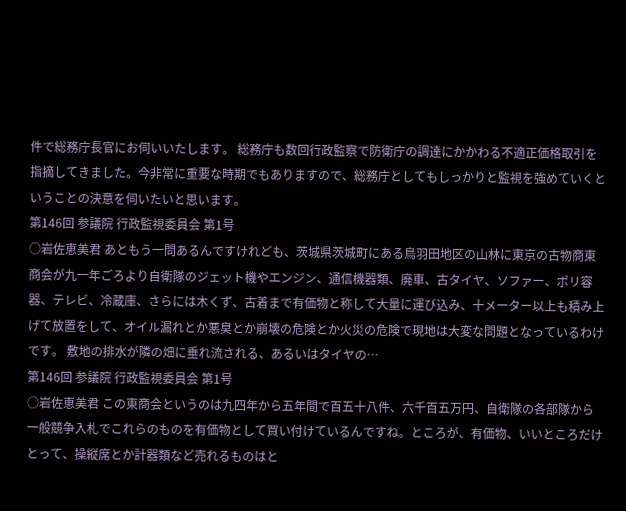件で総務庁長官にお伺いいたします。 総務庁も数回行政監察で防衛庁の調達にかかわる不適正価格取引を指摘してきました。今非常に重要な時期でもありますので、総務庁としてもしっかりと監視を強めていくということの決意を伺いたいと思います。
第146回 参議院 行政監視委員会 第1号
○岩佐恵美君 あともう一問あるんですけれども、茨城県茨城町にある鳥羽田地区の山林に東京の古物商東商会が九一年ごろより自衛隊のジェット機やエンジン、通信機器類、廃車、古タイヤ、ソファー、ポリ容器、テレビ、冷蔵庫、さらには木くず、古着まで有価物と称して大量に運び込み、十メーター以上も積み上げて放置をして、オイル漏れとか悪臭とか崩壊の危険とか火災の危険で現地は大変な問題となっているわけです。 敷地の排水が隣の畑に垂れ流される、あるいはタイヤの…
第146回 参議院 行政監視委員会 第1号
○岩佐恵美君 この東商会というのは九四年から五年間で百五十八件、六千百五万円、自衛隊の各部隊から一般競争入札でこれらのものを有価物として買い付けているんですね。ところが、有価物、いいところだけとって、操縦席とか計器類など売れるものはと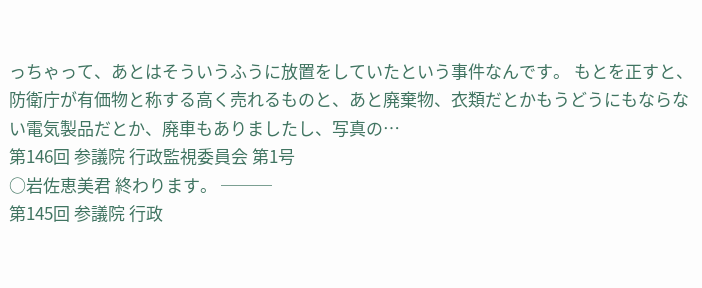っちゃって、あとはそういうふうに放置をしていたという事件なんです。 もとを正すと、防衛庁が有価物と称する高く売れるものと、あと廃棄物、衣類だとかもうどうにもならない電気製品だとか、廃車もありましたし、写真の…
第146回 参議院 行政監視委員会 第1号
○岩佐恵美君 終わります。 ───
第145回 参議院 行政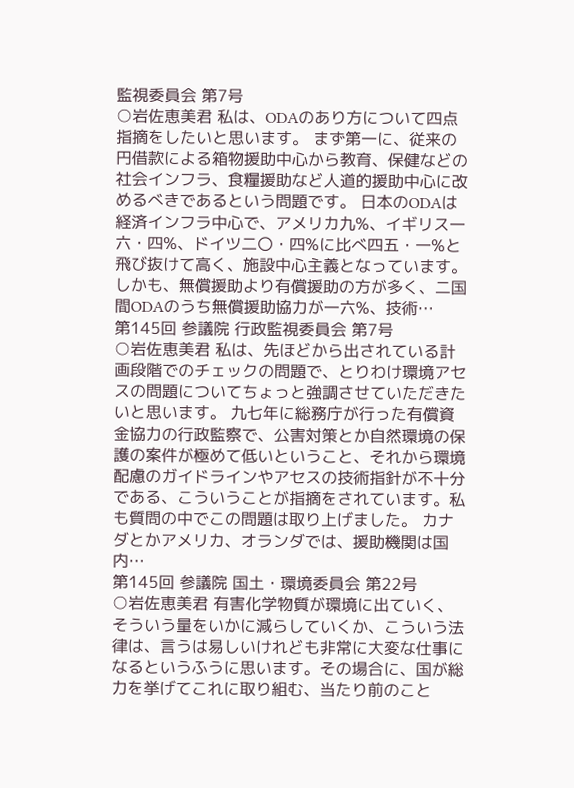監視委員会 第7号
○岩佐恵美君 私は、ODAのあり方について四点指摘をしたいと思います。 まず第一に、従来の円借款による箱物援助中心から教育、保健などの社会インフラ、食糧援助など人道的援助中心に改めるべきであるという問題です。 日本のODAは経済インフラ中心で、アメリカ九%、イギリス一六・四%、ドイツ二〇・四%に比べ四五・一%と飛び抜けて高く、施設中心主義となっています。しかも、無償援助より有償援助の方が多く、二国間ODAのうち無償援助協力が一六%、技術…
第145回 参議院 行政監視委員会 第7号
○岩佐恵美君 私は、先ほどから出されている計画段階でのチェックの問題で、とりわけ環境アセスの問題についてちょっと強調させていただきたいと思います。 九七年に総務庁が行った有償資金協力の行政監察で、公害対策とか自然環境の保護の案件が極めて低いということ、それから環境配慮のガイドラインやアセスの技術指針が不十分である、こういうことが指摘をされています。私も質問の中でこの問題は取り上げました。 カナダとかアメリカ、オランダでは、援助機関は国内…
第145回 参議院 国土・環境委員会 第22号
○岩佐恵美君 有害化学物質が環境に出ていく、そういう量をいかに減らしていくか、こういう法律は、言うは易しいけれども非常に大変な仕事になるというふうに思います。その場合に、国が総力を挙げてこれに取り組む、当たり前のこと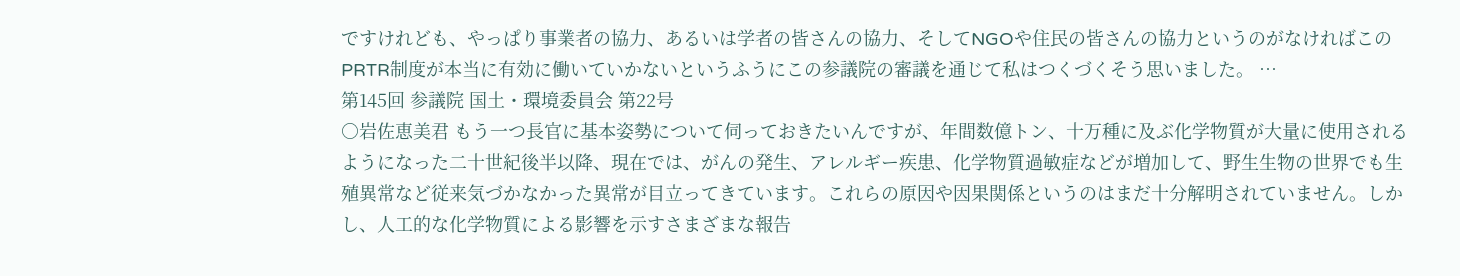ですけれども、やっぱり事業者の協力、あるいは学者の皆さんの協力、そしてNGOや住民の皆さんの協力というのがなければこのPRTR制度が本当に有効に働いていかないというふうにこの参議院の審議を通じて私はつくづくそう思いました。 …
第145回 参議院 国土・環境委員会 第22号
○岩佐恵美君 もう一つ長官に基本姿勢について伺っておきたいんですが、年間数億トン、十万種に及ぶ化学物質が大量に使用されるようになった二十世紀後半以降、現在では、がんの発生、アレルギー疾患、化学物質過敏症などが増加して、野生生物の世界でも生殖異常など従来気づかなかった異常が目立ってきています。これらの原因や因果関係というのはまだ十分解明されていません。しかし、人工的な化学物質による影響を示すさまざまな報告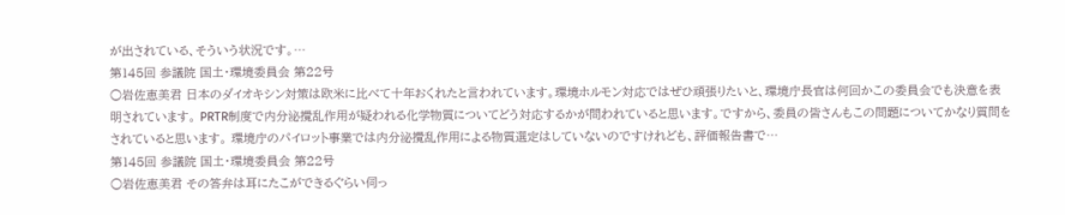が出されている、そういう状況です。…
第145回 参議院 国土・環境委員会 第22号
○岩佐恵美君 日本のダイオキシン対策は欧米に比べて十年おくれたと言われています。環境ホルモン対応ではぜひ頑張りたいと、環境庁長官は何回かこの委員会でも決意を表明されています。 PRTR制度で内分泌攪乱作用が疑われる化学物質についてどう対応するかが問われていると思います。ですから、委員の皆さんもこの問題についてかなり質問をされていると思います。 環境庁のパイロット事業では内分泌攪乱作用による物質選定はしていないのですけれども、評価報告書で…
第145回 参議院 国土・環境委員会 第22号
○岩佐恵美君 その答弁は耳にたこができるぐらい伺っ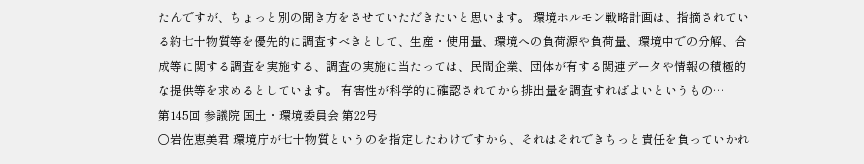たんですが、ちょっと別の聞き方をさせていただきたいと思います。 環境ホルモン戦略計画は、指摘されている約七十物質等を優先的に調査すべきとして、生産・使用量、環境への負荷源や負荷量、環境中での分解、合成等に関する調査を実施する、調査の実施に当たっては、民間企業、団体が有する関連データや情報の積極的な提供等を求めるとしています。 有害性が科学的に確認されてから排出量を調査すればよいというもの…
第145回 参議院 国土・環境委員会 第22号
○岩佐恵美君 環境庁が七十物質というのを指定したわけですから、それはそれできちっと責任を負っていかれ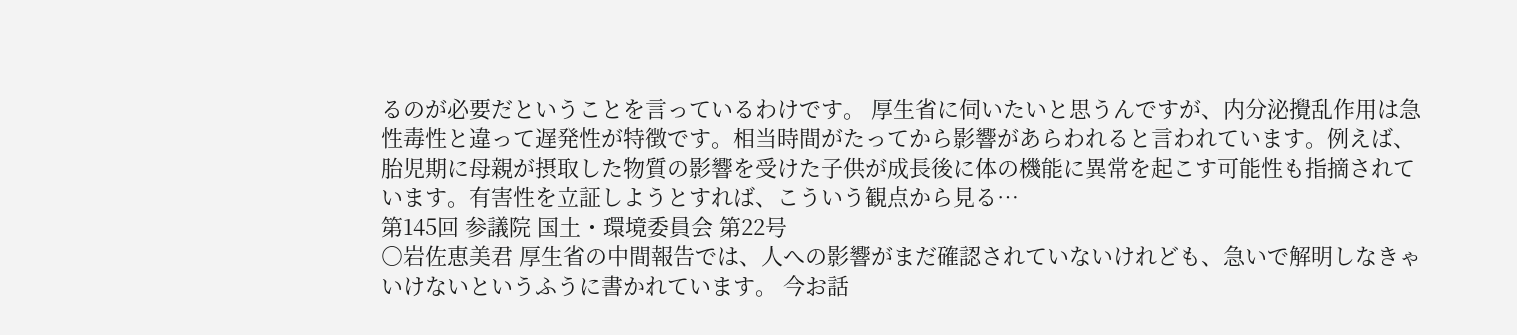るのが必要だということを言っているわけです。 厚生省に伺いたいと思うんですが、内分泌攪乱作用は急性毒性と違って遅発性が特徴です。相当時間がたってから影響があらわれると言われています。例えば、胎児期に母親が摂取した物質の影響を受けた子供が成長後に体の機能に異常を起こす可能性も指摘されています。有害性を立証しようとすれば、こういう観点から見る…
第145回 参議院 国土・環境委員会 第22号
○岩佐恵美君 厚生省の中間報告では、人への影響がまだ確認されていないけれども、急いで解明しなきゃいけないというふうに書かれています。 今お話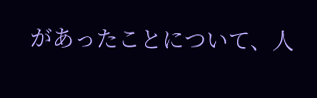があったことについて、人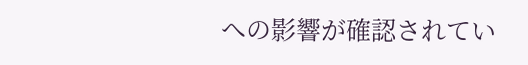への影響が確認されてい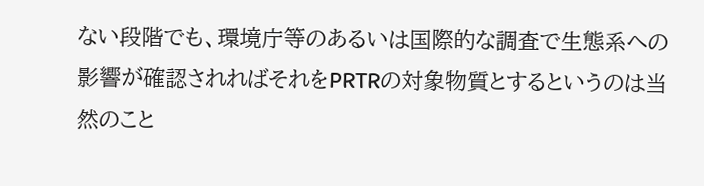ない段階でも、環境庁等のあるいは国際的な調査で生態系への影響が確認されればそれをPRTRの対象物質とするというのは当然のこと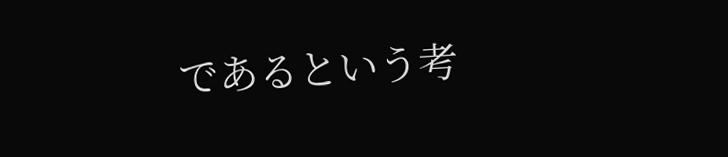であるという考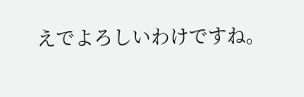えでよろしいわけですね。